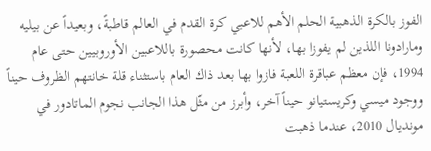الفوز بالكرة الذهبية الحلم الأهم للاعبي كرة القدم في العالم قاطبةً، وبعيداً عن بيليه ومارادونا اللذين لم يفوزا بها، لأنها كانت محصورة باللاعبين الأوروبيين حتى عام 1994، فإن معظم عباقرة اللعبة فازوا بها بعد ذاك العام باستثناء قلة خانتهم الظروف حيناً ووجود ميسي وكريستيانو حيناً آخر، وأبرز من مثّل هذا الجانب نجوم الماتادور في مونديال 2010، عندما ذهبت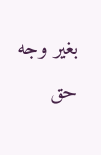بغير وجه حق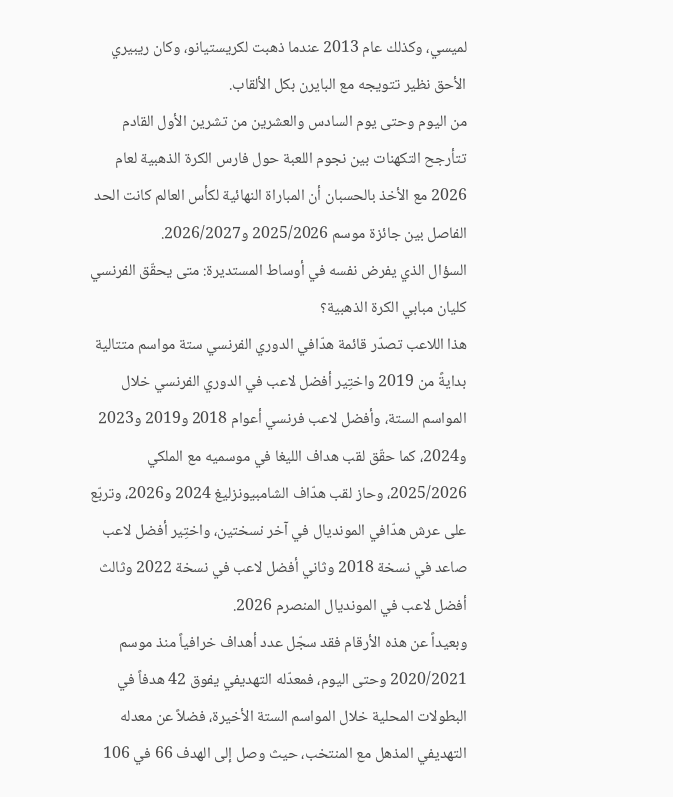لميسي، وكذلك عام 2013 عندما ذهبت لكريستيانو، وكان ريبيري الأحق نظير تتويجه مع البايرن بكل الألقاب.
من اليوم وحتى يوم السادس والعشرين من تشرين الأول القادم تتأرجح التكهنات بين نجوم اللعبة حول فارس الكرة الذهبية لعام 2026 مع الأخذ بالحسبان أن المباراة النهائية لكأس العالم كانت الحد الفاصل بين جائزة موسم 2025/2026 و2026/2027.
السؤال الذي يفرض نفسه في أوساط المستديرة: متى يحقّق الفرنسي كليان مبابي الكرة الذهبية؟
هذا اللاعب تصدّر قائمة هدّافي الدوري الفرنسي ستة مواسم متتالية بدايةً من 2019 واختِير أفضل لاعب في الدوري الفرنسي خلال المواسم الستة، وأفضل لاعب فرنسي أعوام 2018 و2019 و2023 و2024، كما حقّق لقب هداف الليغا في موسميه مع الملكي 2025/2026، وحاز لقب هدّاف الشامبيونزليغ 2024 و2026، وتربّع على عرش هدّافي المونديال في آخر نسختين، واختِير أفضل لاعب صاعد في نسخة 2018 وثاني أفضل لاعب في نسخة 2022 وثالث أفضل لاعب في المونديال المنصرم 2026.
وبعيداً عن هذه الأرقام فقد سجّل عدد أهداف خرافياً منذ موسم 2020/2021 وحتى اليوم، فمعدّله التهديفي يفوق 42 هدفاً في البطولات المحلية خلال المواسم الستة الأخيرة، فضلاً عن معدله التهديفي المذهل مع المنتخب، حيث وصل إلى الهدف 66 في 106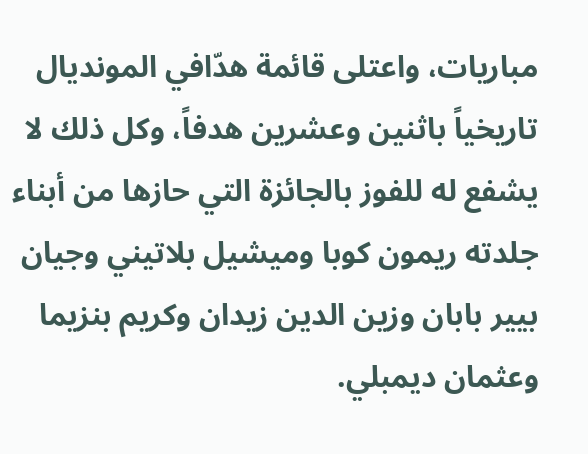مباريات، واعتلى قائمة هدّافي المونديال تاريخياً باثنين وعشرين هدفاً، وكل ذلك لا يشفع له للفوز بالجائزة التي حازها من أبناء جلدته ريمون كوبا وميشيل بلاتيني وجيان بيير بابان وزين الدين زيدان وكريم بنزيما وعثمان ديمبلي.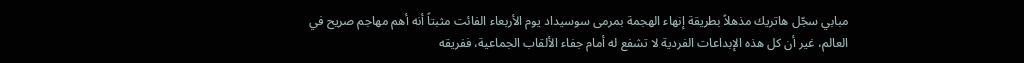مبابي سجّل هاتريك مذهلاً بطريقة إنهاء الهجمة بمرمى سوسيداد يوم الأربعاء الفائت مثبتاً أنه أهم مهاجم صريح في العالم، غير أن كل هذه الإبداعات الفردية لا تشفع له أمام جفاء الألقاب الجماعية، ففريقه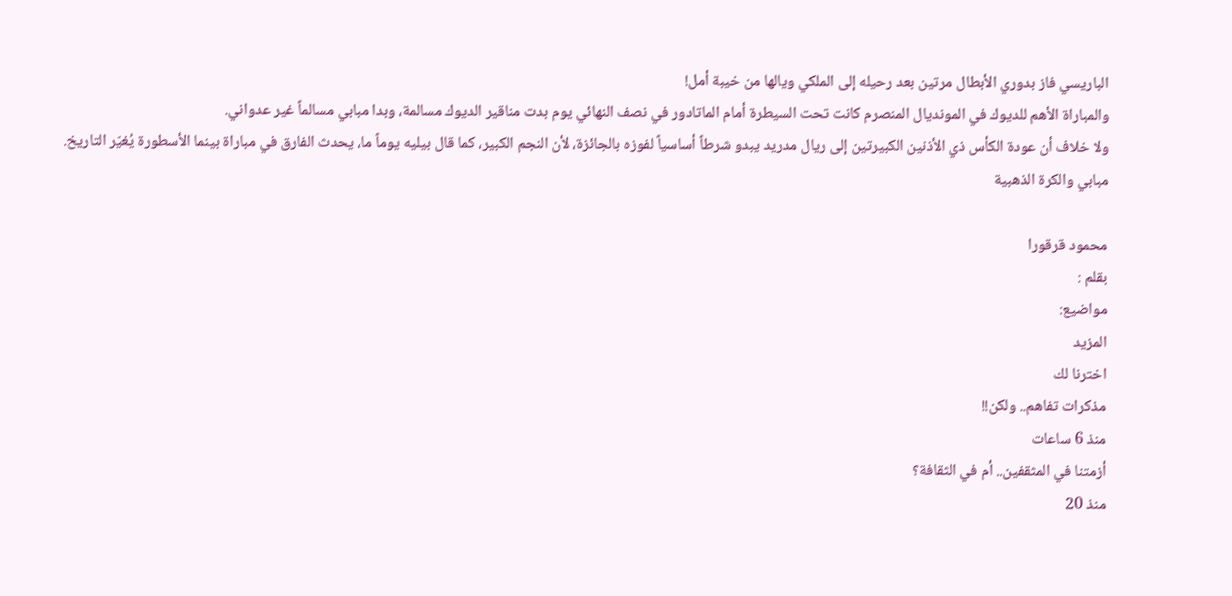الباريسي فاز بدوري الأبطال مرتين بعد رحيله إلى الملكي ويالها من خيبة أمل!
والمباراة الأهم للديوك في المونديال المنصرم كانت تحت السيطرة أمام الماتادور في نصف النهائي يوم بدت مناقير الديوك مسالمة، وبدا مبابي مسالماً غير عدواني.
ولا خلاف أن عودة الكأس ذي الأذنين الكبيرتين إلى ريال مدريد يبدو شرطاً أساسياً لفوزه بالجائزة، لأن النجم الكبير، كما قال بيليه يوماً ما، يحدث الفارق في مباراة بينما الأسطورة يُغيّر التاريخ.
مبابي والكرة الذهبية

محمود قرقورا
بقلم :
مواضيع:
المزيد
اخترنا لك
مذكرات تفاهم.. ولكن!!
منذ 6 ساعات
أزمتنا في المثقفين.. أم في الثقافة؟
منذ 20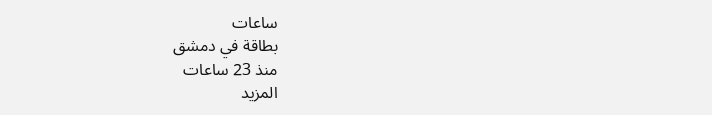ساعات
بطاقة في دمشق
منذ 23 ساعات
المزيد